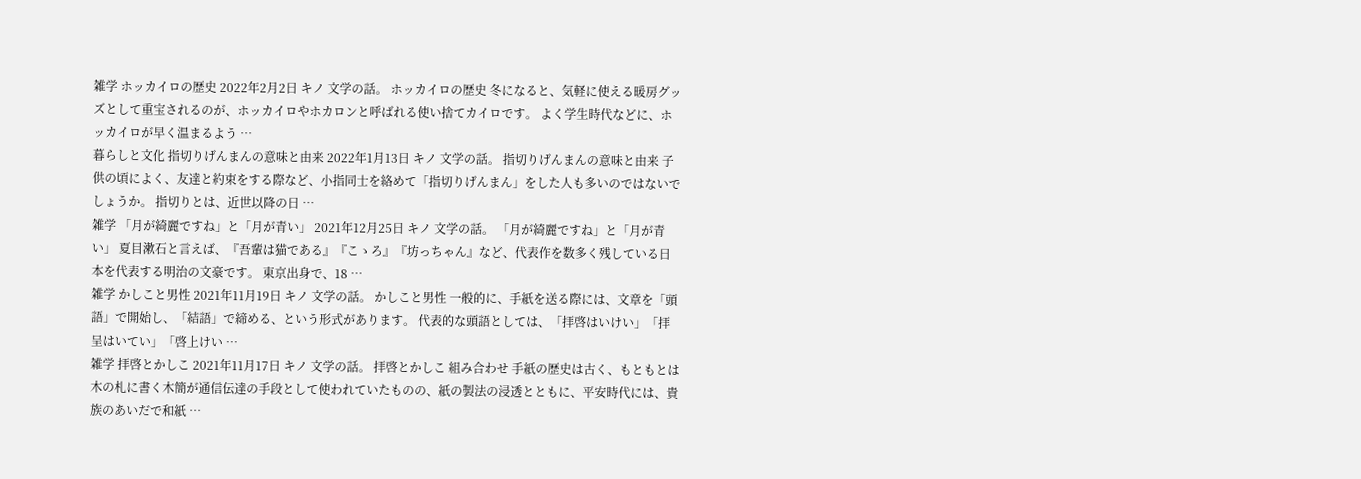雑学 ホッカイロの歴史 2022年2月2日 キノ 文学の話。 ホッカイロの歴史 冬になると、気軽に使える暖房グッズとして重宝されるのが、ホッカイロやホカロンと呼ばれる使い捨てカイロです。 よく学生時代などに、ホッカイロが早く温まるよう …
暮らしと文化 指切りげんまんの意味と由来 2022年1月13日 キノ 文学の話。 指切りげんまんの意味と由来 子供の頃によく、友達と約束をする際など、小指同士を絡めて「指切りげんまん」をした人も多いのではないでしょうか。 指切りとは、近世以降の日 …
雑学 「月が綺麗ですね」と「月が青い」 2021年12月25日 キノ 文学の話。 「月が綺麗ですね」と「月が青い」 夏目漱石と言えば、『吾輩は猫である』『こゝろ』『坊っちゃん』など、代表作を数多く残している日本を代表する明治の文豪です。 東京出身で、18 …
雑学 かしこと男性 2021年11月19日 キノ 文学の話。 かしこと男性 一般的に、手紙を送る際には、文章を「頭語」で開始し、「結語」で締める、という形式があります。 代表的な頭語としては、「拝啓はいけい」「拝呈はいてい」「啓上けい …
雑学 拝啓とかしこ 2021年11月17日 キノ 文学の話。 拝啓とかしこ 組み合わせ 手紙の歴史は古く、もともとは木の札に書く木簡が通信伝達の手段として使われていたものの、紙の製法の浸透とともに、平安時代には、貴族のあいだで和紙 …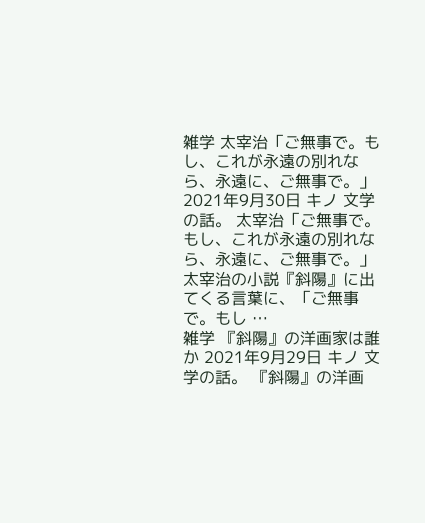雑学 太宰治「ご無事で。もし、これが永遠の別れなら、永遠に、ご無事で。」 2021年9月30日 キノ 文学の話。 太宰治「ご無事で。もし、これが永遠の別れなら、永遠に、ご無事で。」 太宰治の小説『斜陽』に出てくる言葉に、「ご無事で。もし …
雑学 『斜陽』の洋画家は誰か 2021年9月29日 キノ 文学の話。 『斜陽』の洋画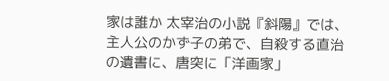家は誰か 太宰治の小説『斜陽』では、主人公のかず子の弟で、自殺する直治の遺書に、唐突に「洋画家」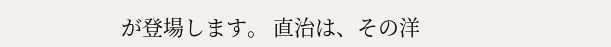が登場します。 直治は、その洋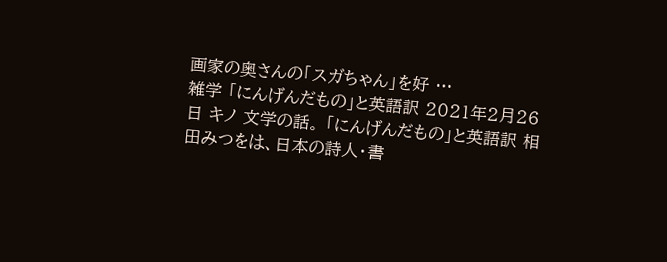画家の奥さんの「スガちゃん」を好 …
雑学 「にんげんだもの」と英語訳 2021年2月26日 キノ 文学の話。 「にんげんだもの」と英語訳 相田みつをは、日本の詩人・書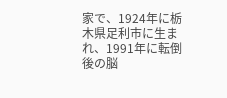家で、1924年に栃木県足利市に生まれ、1991年に転倒後の脳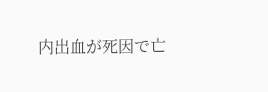内出血が死因で亡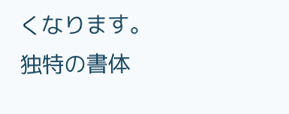くなります。 独特の書体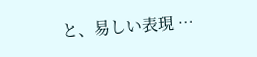と、易しい表現 …